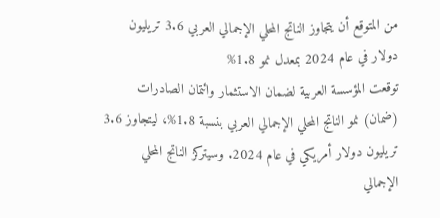من المتوقع أن يتجاوز الناتج المحلي الإجمالي العربي 3.6 تريليون دولار في عام 2024 بمعدل نمو 1.8%
توقعت المؤسسة العربية لضمان الاستثمار وائتمان الصادرات (ضمان) نمو الناتج المحلي الإجمالي العربي بنسبة 1.8%، ليتجاوز 3.6 تريليون دولار أمريكي في عام 2024. وسيتركز الناتج المحلي الإجمالي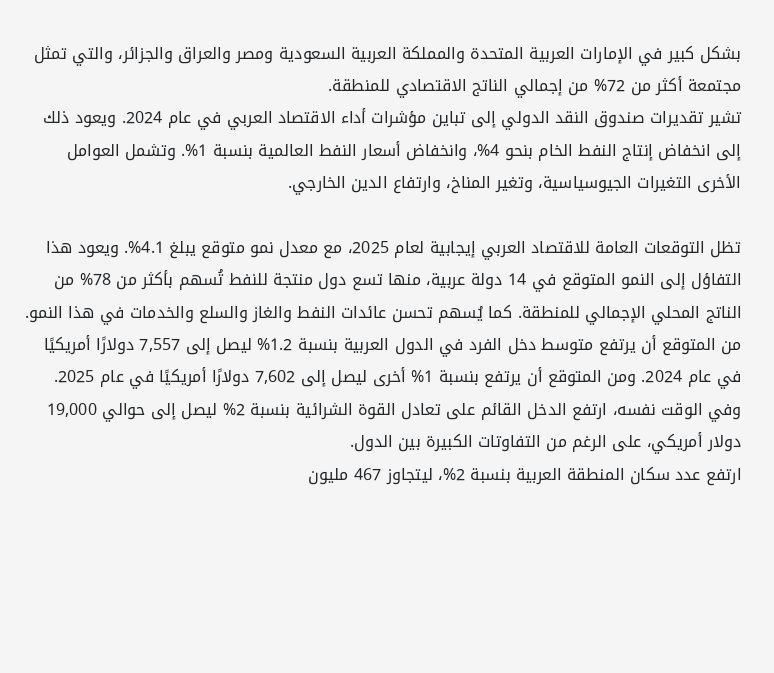بشكل كبير في الإمارات العربية المتحدة والمملكة العربية السعودية ومصر والعراق والجزائر، والتي تمثل مجتمعة أكثر من 72% من إجمالي الناتج الاقتصادي للمنطقة.
تشير تقديرات صندوق النقد الدولي إلى تباين مؤشرات أداء الاقتصاد العربي في عام 2024. ويعود ذلك إلى انخفاض إنتاج النفط الخام بنحو 4%، وانخفاض أسعار النفط العالمية بنسبة 1%. وتشمل العوامل الأخرى التغيرات الجيوسياسية، وتغير المناخ، وارتفاع الدين الخارجي.

تظل التوقعات العامة للاقتصاد العربي إيجابية لعام 2025، مع معدل نمو متوقع يبلغ 4.1%. ويعود هذا التفاؤل إلى النمو المتوقع في 14 دولة عربية، منها تسع دول منتجة للنفط تُسهم بأكثر من 78% من الناتج المحلي الإجمالي للمنطقة. كما يُسهم تحسن عائدات النفط والغاز والسلع والخدمات في هذا النمو.
من المتوقع أن يرتفع متوسط دخل الفرد في الدول العربية بنسبة 1.2% ليصل إلى 7,557 دولارًا أمريكيًا في عام 2024. ومن المتوقع أن يرتفع بنسبة 1% أخرى ليصل إلى 7,602 دولارًا أمريكيًا في عام 2025. وفي الوقت نفسه، ارتفع الدخل القائم على تعادل القوة الشرائية بنسبة 2% ليصل إلى حوالي 19,000 دولار أمريكي، على الرغم من التفاوتات الكبيرة بين الدول.
ارتفع عدد سكان المنطقة العربية بنسبة 2%، ليتجاوز 467 مليون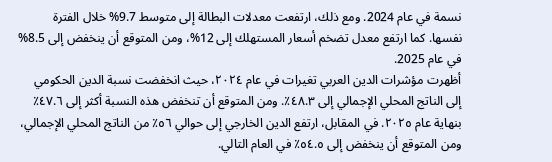نسمة في عام 2024. ومع ذلك، ارتفعت معدلات البطالة إلى متوسط 9.7% خلال الفترة نفسها. كما ارتفع معدل تضخم أسعار المستهلك إلى 12%، ومن المتوقع أن ينخفض إلى 8.5% في عام 2025.
أظهرت مؤشرات الدين العربي تغيرات في عام ٢٠٢٤، حيث انخفضت نسبة الدين الحكومي إلى الناتج المحلي الإجمالي إلى ٤٨.٣٪. ومن المتوقع أن تنخفض هذه النسبة أكثر إلى ٤٧.٦٪ بنهاية عام ٢٠٢٥. في المقابل، ارتفع الدين الخارجي إلى حوالي ٥٦٪ من الناتج المحلي الإجمالي، ومن المتوقع أن ينخفض إلى ٥٤.٥٪ في العام التالي.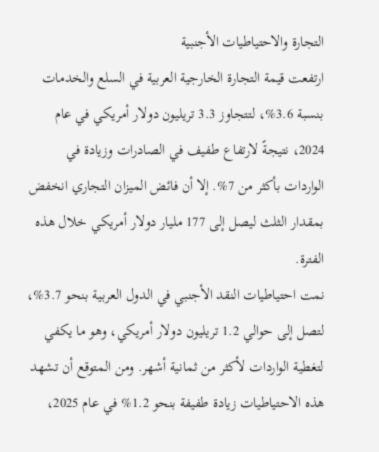التجارة والاحتياطيات الأجنبية
ارتفعت قيمة التجارة الخارجية العربية في السلع والخدمات بنسبة 3.6%، لتتجاوز 3.3 تريليون دولار أمريكي في عام 2024، نتيجةً لارتفاع طفيف في الصادرات وزيادة في الواردات بأكثر من 7%. إلا أن فائض الميزان التجاري انخفض بمقدار الثلث ليصل إلى 177 مليار دولار أمريكي خلال هذه الفترة.
نمت احتياطيات النقد الأجنبي في الدول العربية بنحو 3.7%، لتصل إلى حوالي 1.2 تريليون دولار أمريكي، وهو ما يكفي لتغطية الواردات لأكثر من ثمانية أشهر. ومن المتوقع أن تشهد هذه الاحتياطيات زيادة طفيفة بنحو 1.2% في عام 2025،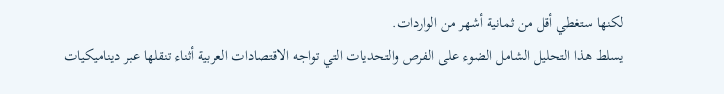لكنها ستغطي أقل من ثمانية أشهر من الواردات.
يسلط هذا التحليل الشامل الضوء على الفرص والتحديات التي تواجه الاقتصادات العربية أثناء تنقلها عبر ديناميكيات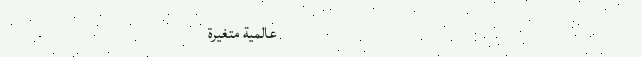عالمية متغيرة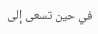في حين تسعى إلى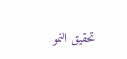تحقيق النمو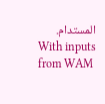المستدام.
With inputs from WAM